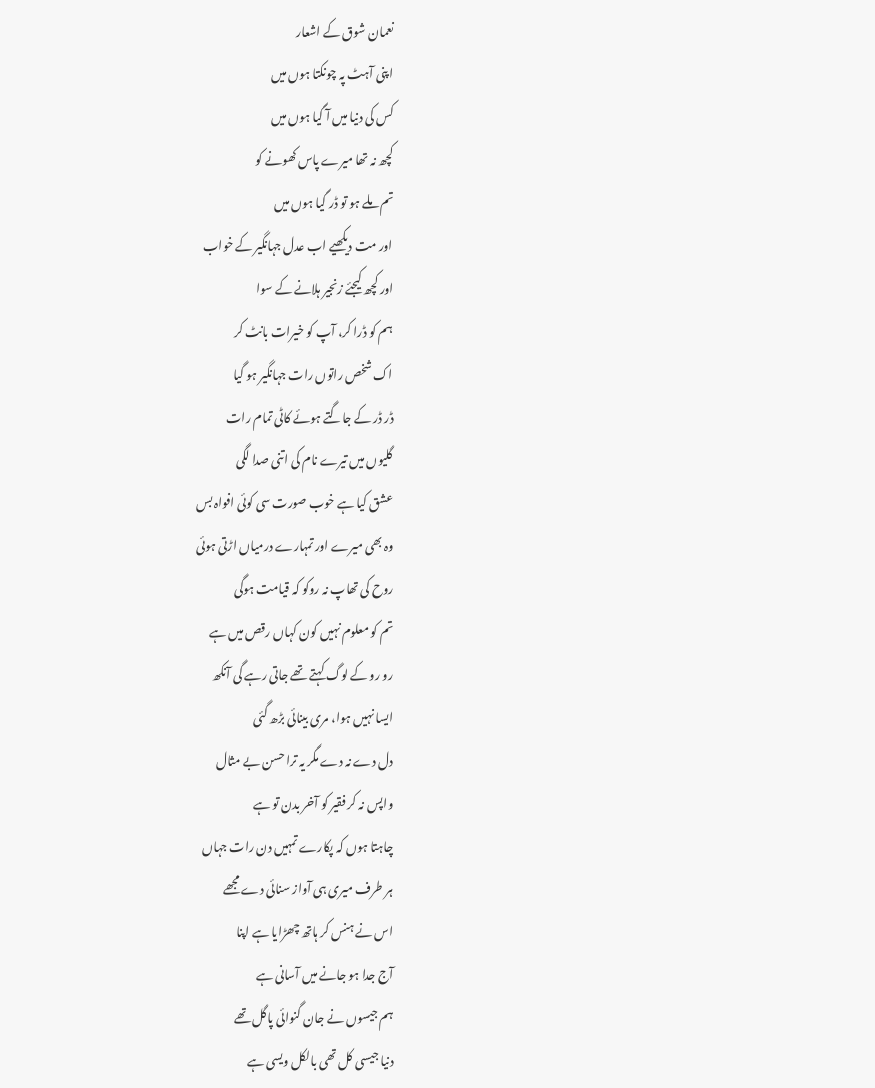نعمان شوق کے اشعار
اپنی آہٹ پہ چونکتا ہوں میں
کس کی دنیا میں آ گیا ہوں میں
کچھ نہ تھا میرے پاس کھونے کو
تم ملے ہو تو ڈر گیا ہوں میں
اور مت دیکھیے اب عدل جہانگیر کے خواب
اور کچھ کیجئے زنجیر ہلانے کے سوا
ہم کو ڈرا کر، آپ کو خیرات بانٹ کر
اک شخص راتوں رات جہانگیر ہو گیا
ڈر ڈر کے جاگتے ہوئے کاٹی تمام رات
گلیوں میں تیرے نام کی اتنی صدا لگی
عشق کیا ہے خوب صورت سی کوئی افواہ بس
وہ بھی میرے اور تمہارے درمیاں اڑتی ہوئی
روح کی تھاپ نہ روکو کہ قیامت ہوگی
تم کو معلوم نہیں کون کہاں رقص میں ہے
رو رو کے لوگ کہتے تھے جاتی رہے گی آنکھ
ایسا نہیں ہوا، مری بینائی بڑھ گئی
دل دے نہ دے مگر یہ ترا حسن بے مثال
واپس نہ کر فقیر کو آخر بدن تو ہے
چاہتا ہوں کہ پکارے تمہیں دن رات جہاں
ہر طرف میری ہی آواز سنائی دے مجھے
اس نے ہنس کر ہاتھ چھڑایا ہے اپنا
آج جدا ہو جانے میں آسانی ہے
ہم جیسوں نے جان گنوائی پاگل تھے
دنیا جیسی کل تھی بالکل ویسی ہے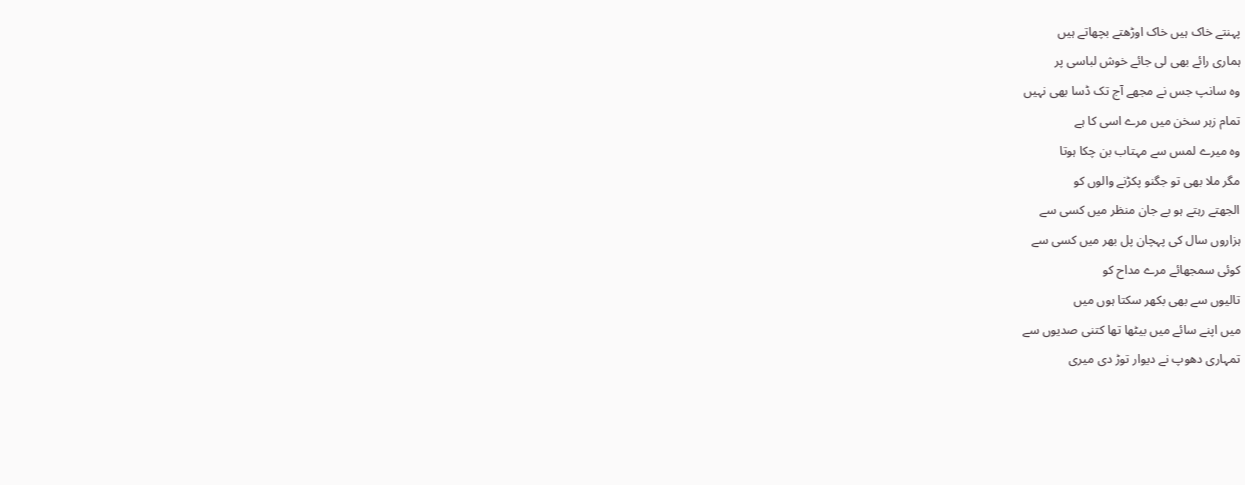پہنتے خاک ہیں خاک اوڑھتے بچھاتے ہیں
ہماری رائے بھی لی جائے خوش لباسی پر
وہ سانپ جس نے مجھے آج تک ڈسا بھی نہیں
تمام زہر سخن میں مرے اسی کا ہے
وہ میرے لمس سے مہتاب بن چکا ہوتا
مگر ملا بھی تو جگنو پکڑنے والوں کو
الجھتے رہتے ہو بے جان منظر میں کسی سے
ہزاروں سال کی پہچان پل بھر میں کسی سے
کوئی سمجھائے مرے مداح کو
تالیوں سے بھی بکھر سکتا ہوں میں
میں اپنے سائے میں بیٹھا تھا کتنی صدیوں سے
تمہاری دھوپ نے دیوار توڑ دی میری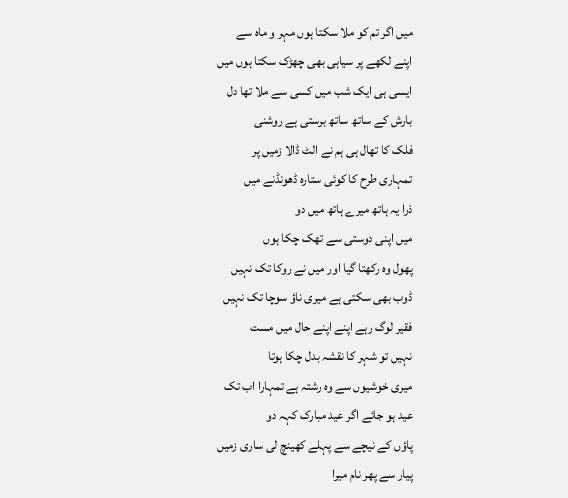میں اگر تم کو ملا سکتا ہوں مہر و ماہ سے
اپنے لکھے پر سیاہی بھی چھڑک سکتا ہوں میں
ایسی ہی ایک شب میں کسی سے ملا تھا دل
بارش کے ساتھ ساتھ برستی ہے روشنی
فلک کا تھال ہی ہم نے الٹ ڈالا زمیں پر
تمہاری طرح کا کوئی ستارہ ڈھونڈنے میں
ذرا یہ ہاتھ میرے ہاتھ میں دو
میں اپنی دوستی سے تھک چکا ہوں
پھول وہ رکھتا گیا اور میں نے روکا تک نہیں
ڈوب بھی سکتی ہے میری ناؤ سوچا تک نہیں
فقیر لوگ رہے اپنے اپنے حال میں مست
نہیں تو شہر کا نقشہ بدل چکا ہوتا
میری خوشیوں سے وہ رشتہ ہے تمہارا اب تک
عید ہو جائے اگر عید مبارک کہہ دو
پاؤں کے نیچے سے پہلے کھینچ لی ساری زمیں
پیار سے پھر نام میرا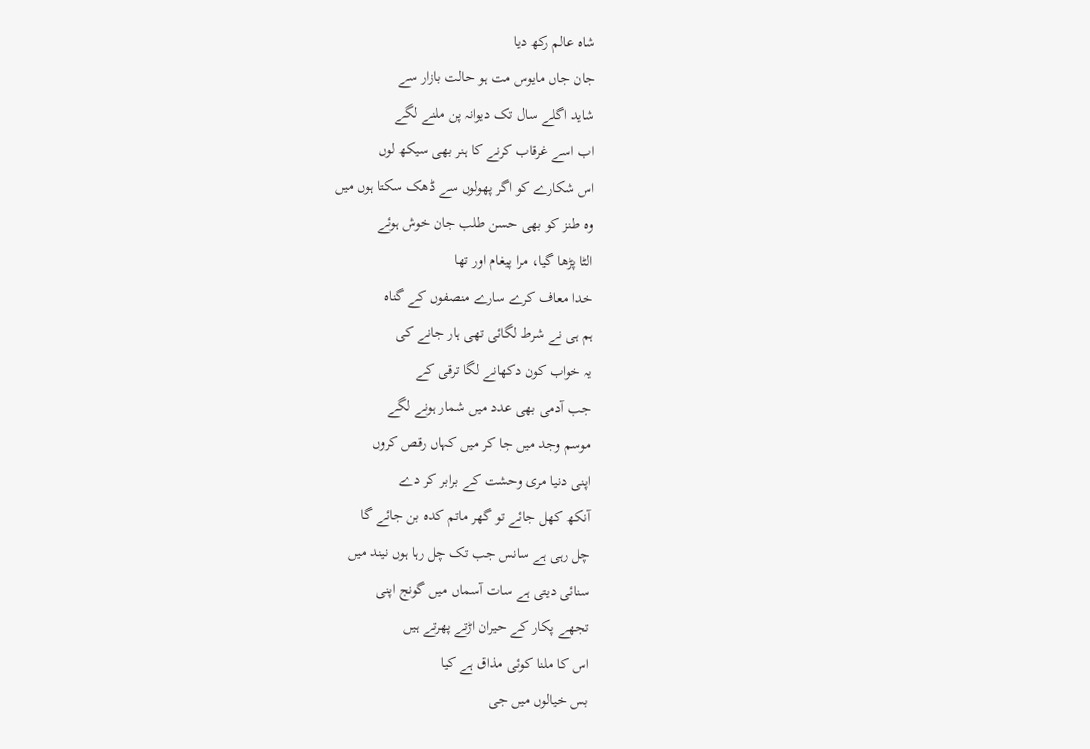شاہ عالم رکھ دیا
جان جاں مایوس مت ہو حالت بازار سے
شاید اگلے سال تک دیوانہ پن ملنے لگے
اب اسے غرقاب کرنے کا ہنر بھی سیکھ لوں
اس شکارے کو اگر پھولوں سے ڈھک سکتا ہوں میں
وہ طنز کو بھی حسن طلب جان خوش ہوئے
الٹا پڑھا گیا، مرا پیغام اور تھا
خدا معاف کرے سارے منصفوں کے گناہ
ہم ہی نے شرط لگائی تھی ہار جانے کی
یہ خواب کون دکھانے لگا ترقی کے
جب آدمی بھی عدد میں شمار ہونے لگے
موسم وجد میں جا کر میں کہاں رقص کروں
اپنی دنیا مری وحشت کے برابر کر دے
آنکھ کھل جائے تو گھر ماتم کدہ بن جائے گا
چل رہی ہے سانس جب تک چل رہا ہوں نیند میں
سنائی دیتی ہے سات آسماں میں گونج اپنی
تجھے پکار کے حیران اڑتے پھرتے ہیں
اس کا ملنا کوئی مذاق ہے کیا
بس خیالوں میں جی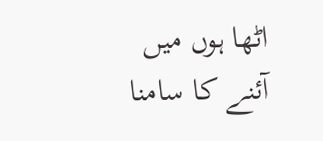اٹھا ہوں میں
آئنے کا سامنا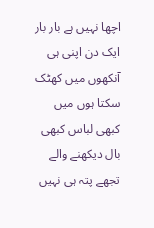اچھا نہیں ہے بار بار
ایک دن اپنی ہی آنکھوں میں کھٹک سکتا ہوں میں
کبھی لباس کبھی بال دیکھنے والے
تجھے پتہ ہی نہیں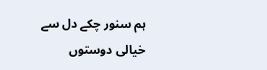ہم سنور چکے دل سے
خیالی دوستوں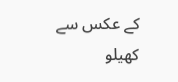کے عکس سے کھیلو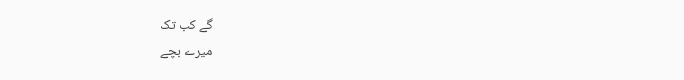گے کب تک
میرے بچے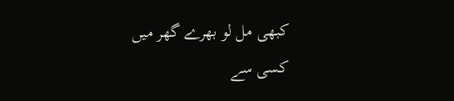کبھی مل لو بھرے گھر میں کسی سے